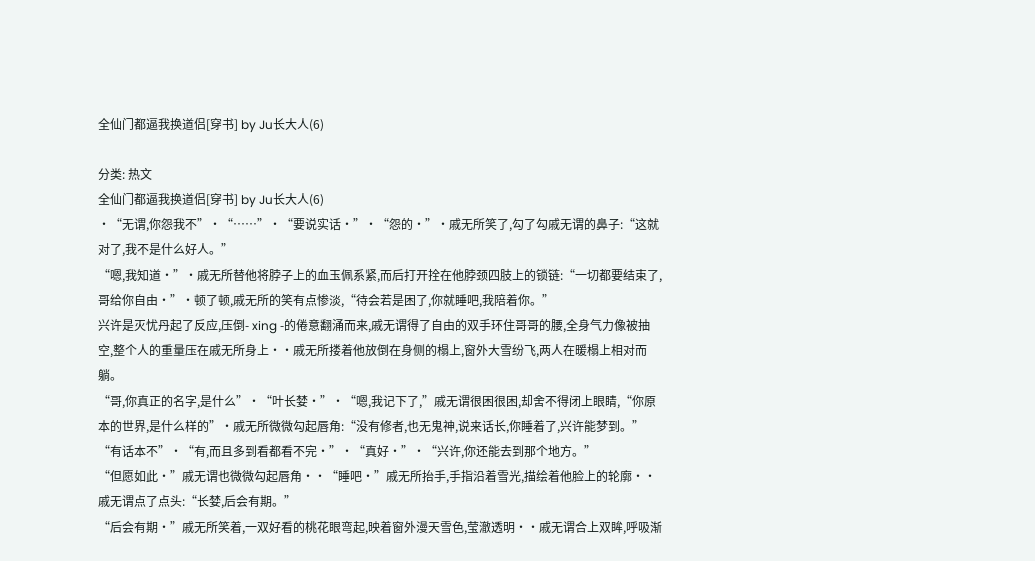全仙门都逼我换道侣[穿书] by Ju长大人(6)

分类: 热文
全仙门都逼我换道侣[穿书] by Ju长大人(6)
·“无谓,你怨我不”·“……”·“要说实话·”·“怨的·”·戚无所笑了,勾了勾戚无谓的鼻子:“这就对了,我不是什么好人。”
“嗯,我知道·”·戚无所替他将脖子上的血玉佩系紧,而后打开拴在他脖颈四肢上的锁链:“一切都要结束了,哥给你自由·”·顿了顿,戚无所的笑有点惨淡,“待会若是困了,你就睡吧,我陪着你。”
兴许是灭忧丹起了反应,压倒- xing -的倦意翻涌而来,戚无谓得了自由的双手环住哥哥的腰,全身气力像被抽空,整个人的重量压在戚无所身上··戚无所搂着他放倒在身侧的榻上,窗外大雪纷飞,两人在暖榻上相对而躺。
“哥,你真正的名字,是什么”·“叶长婪·”·“嗯,我记下了,”戚无谓很困很困,却舍不得闭上眼睛,“你原本的世界,是什么样的”·戚无所微微勾起唇角:“没有修者,也无鬼神,说来话长,你睡着了,兴许能梦到。”
“有话本不”·“有,而且多到看都看不完·”·“真好·”·“兴许,你还能去到那个地方。”
“但愿如此·”戚无谓也微微勾起唇角··“睡吧·”戚无所抬手,手指沿着雪光,描绘着他脸上的轮廓··戚无谓点了点头:“长婪,后会有期。”
“后会有期·”戚无所笑着,一双好看的桃花眼弯起,映着窗外漫天雪色,莹澈透明··戚无谓合上双眸,呼吸渐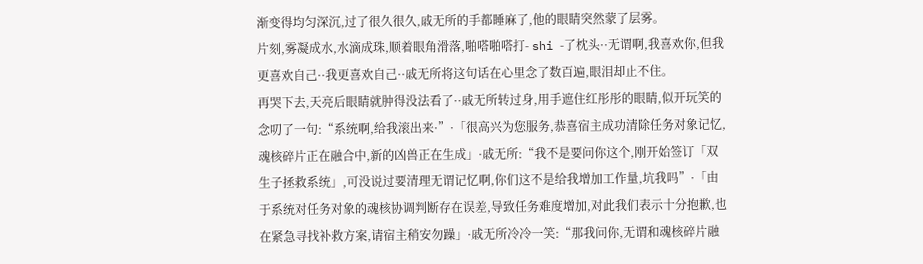渐变得均匀深沉,过了很久很久,戚无所的手都睡麻了,他的眼睛突然蒙了层雾。
片刻,雾凝成水,水滴成珠,顺着眼角滑落,啪嗒啪嗒打- shi -了枕头··无谓啊,我喜欢你,但我更喜欢自己··我更喜欢自己··戚无所将这句话在心里念了数百遍,眼泪却止不住。
再哭下去,天亮后眼睛就肿得没法看了··戚无所转过身,用手遮住红彤彤的眼睛,似开玩笑的念叨了一句:“系统啊,给我滚出来·”·「很高兴为您服务,恭喜宿主成功清除任务对象记忆,魂核碎片正在融合中,新的凶兽正在生成」·戚无所:“我不是要问你这个,刚开始签订「双生子拯救系统」,可没说过要清理无谓记忆啊,你们这不是给我增加工作量,坑我吗”·「由于系统对任务对象的魂核协调判断存在误差,导致任务难度增加,对此我们表示十分抱歉,也在紧急寻找补救方案,请宿主稍安勿躁」·戚无所冷冷一笑:“那我问你,无谓和魂核碎片融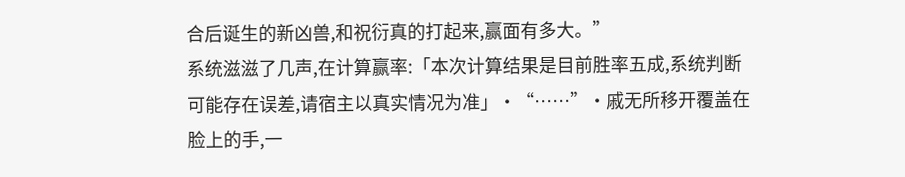合后诞生的新凶兽,和祝衍真的打起来,赢面有多大。”
系统滋滋了几声,在计算赢率:「本次计算结果是目前胜率五成,系统判断可能存在误差,请宿主以真实情况为准」·“……”·戚无所移开覆盖在脸上的手,一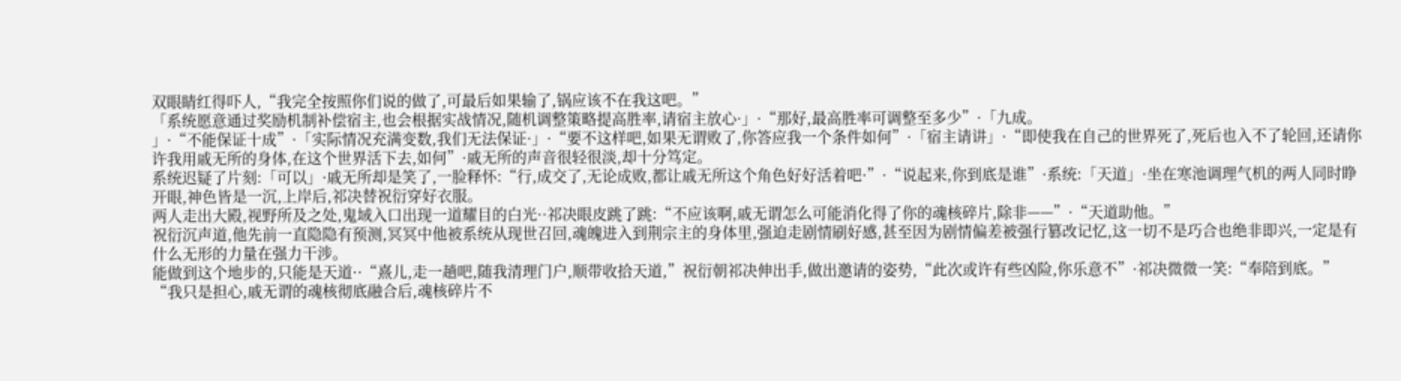双眼睛红得吓人,“我完全按照你们说的做了,可最后如果输了,锅应该不在我这吧。”
「系统愿意通过奖励机制补偿宿主,也会根据实战情况,随机调整策略提高胜率,请宿主放心·」·“那好,最高胜率可调整至多少”·「九成。
」·“不能保证十成”·「实际情况充满变数,我们无法保证·」·“要不这样吧,如果无谓败了,你答应我一个条件如何”·「宿主请讲」·“即使我在自己的世界死了,死后也入不了轮回,还请你许我用戚无所的身体,在这个世界活下去,如何”·戚无所的声音很轻很淡,却十分笃定。
系统迟疑了片刻:「可以」·戚无所却是笑了,一脸释怀:“行,成交了,无论成败,都让戚无所这个角色好好活着吧·”·“说起来,你到底是谁”·系统:「天道」·坐在寒池调理气机的两人同时睁开眼,神色皆是一沉,上岸后,祁决替祝衍穿好衣服。
两人走出大殿,视野所及之处,鬼域入口出现一道耀目的白光··祁决眼皮跳了跳:“不应该啊,戚无谓怎么可能消化得了你的魂核碎片,除非——”·“天道助他。”
祝衍沉声道,他先前一直隐隐有预测,冥冥中他被系统从现世召回,魂魄进入到荆宗主的身体里,强迫走剧情刷好感,甚至因为剧情偏差被强行篡改记忆,这一切不是巧合也绝非即兴,一定是有什么无形的力量在强力干涉。
能做到这个地步的,只能是天道··“熹儿,走一趟吧,随我清理门户,顺带收拾天道,”祝衍朝祁决伸出手,做出邀请的姿势,“此次或许有些凶险,你乐意不”·祁决微微一笑:“奉陪到底。”
“我只是担心,戚无谓的魂核彻底融合后,魂核碎片不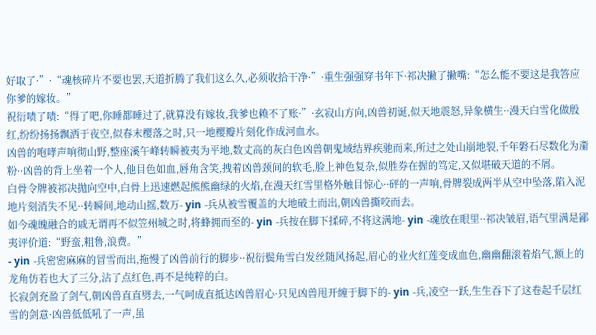好取了·”·“魂核碎片不要也罢,天道折腾了我们这么久,必须收拾干净·”·重生强强穿书年下·祁决撇了撇嘴:“怎么能不要这是我答应你爹的嫁妆。”
祝衍啧了啧:“得了吧,你睡都睡过了,就算没有嫁妆,我爹也赖不了账·”·玄寂山方向,凶兽初诞,似天地震怒,异象横生··漫天白雪化做殷红,纷纷扬扬飘洒于夜空,似春末樱落之时,只一地樱瓣片刻化作成河血水。
凶兽的咆哮声响彻山野,整座溪午峰转瞬被夷为平地,数丈高的灰白色凶兽朝鬼域结界疾驰而来,所过之处山崩地裂,千年磐石尽数化为齑粉··凶兽的背上坐着一个人,他目色如血,唇角含笑,拽着凶兽颈间的软毛,脸上神色复杂,似胜券在握的笃定,又似堪破天道的不屑。
白骨令牌被祁决抛向空中,白骨上迅速燃起熊熊幽绿的火焰,在漫天红雪里格外触目惊心··砰的一声响,骨牌裂成两半从空中坠落,陷入泥地片刻消失不见··转瞬间,地动山摇,数万- yin -兵从被雪覆盖的大地破土而出,朝凶兽撕咬而去。
如今魂魄融合的戚无谓再不似笠州城之时,将蜂拥而至的- yin -兵按在脚下揉碎,不将这满地- yin -魂放在眼里··祁决皱眉,语气里满是鄙夷评价道:“野蛮,粗鲁,浪费。”
- yin -兵密密麻麻的冒雪而出,拖慢了凶兽前行的脚步··祝衍鬓角雪白发丝随风扬起,眉心的业火红莲变成血色,幽幽翻滚着焰气,额上的龙角仿若也大了三分,沾了点红色,再不是纯粹的白。
长寂剑充盈了剑气,朝凶兽直直劈去,一气呵成直抵达凶兽眉心·只见凶兽甩开缠于脚下的- yin -兵,凌空一跃,生生吞下了这卷起千层红雪的剑意·凶兽低低吼了一声,虽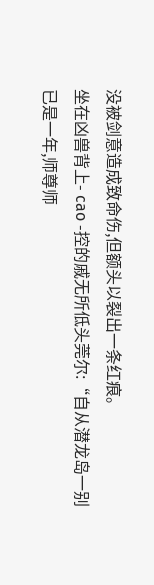没被剑意造成致命伤,但额头以裂出一条红痕。
坐在凶兽背上- cao -控的戚无所低头莞尔:“自从潜龙岛一别已是一年,师尊师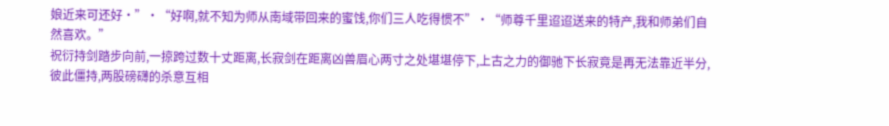娘近来可还好·”·“好啊,就不知为师从南域带回来的蜜饯,你们三人吃得惯不”·“师尊千里迢迢送来的特产,我和师弟们自然喜欢。”
祝衍持剑踏步向前,一掠跨过数十丈距离,长寂剑在距离凶兽眉心两寸之处堪堪停下,上古之力的御驰下长寂竟是再无法靠近半分,彼此僵持,两股磅礴的杀意互相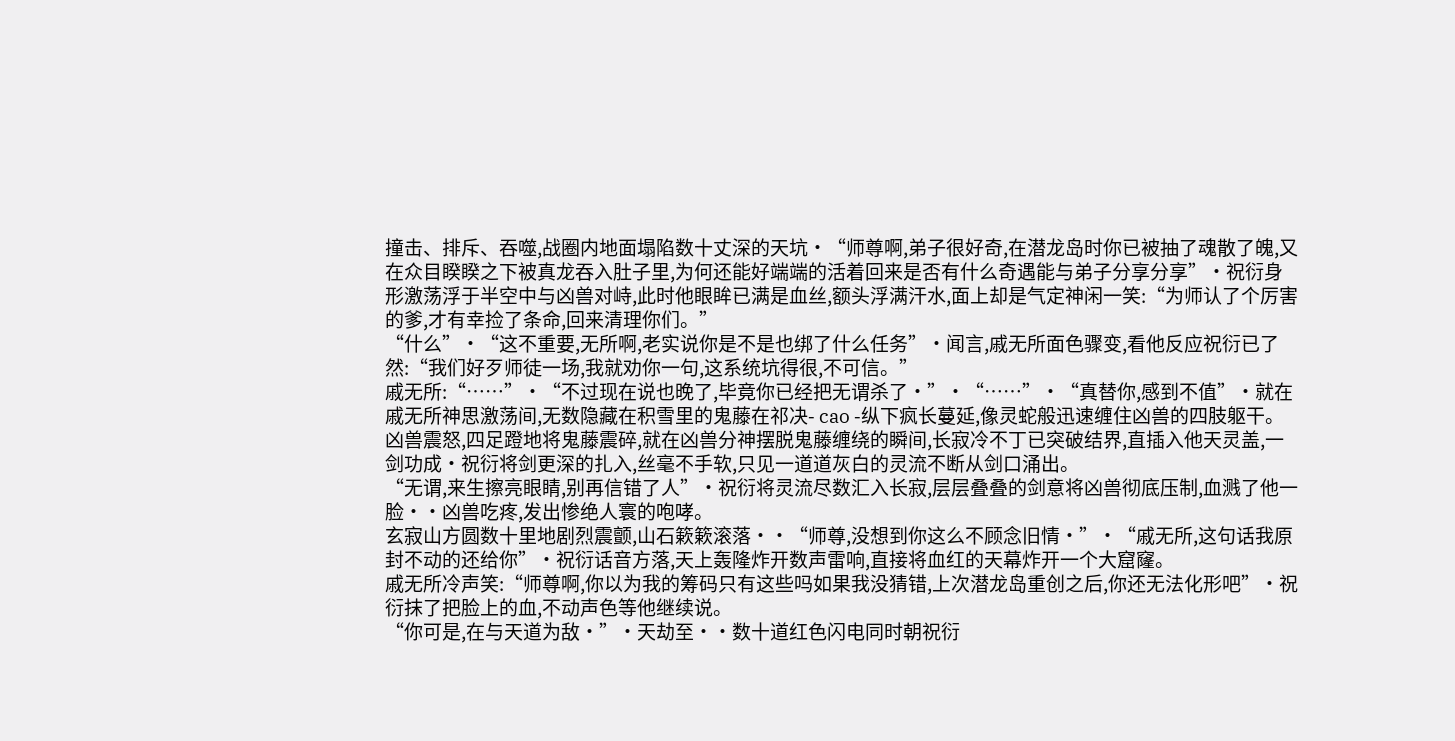撞击、排斥、吞噬,战圈内地面塌陷数十丈深的天坑·“师尊啊,弟子很好奇,在潜龙岛时你已被抽了魂散了魄,又在众目睽睽之下被真龙吞入肚子里,为何还能好端端的活着回来是否有什么奇遇能与弟子分享分享”·祝衍身形激荡浮于半空中与凶兽对峙,此时他眼眸已满是血丝,额头浮满汗水,面上却是气定神闲一笑:“为师认了个厉害的爹,才有幸捡了条命,回来清理你们。”
“什么”·“这不重要,无所啊,老实说你是不是也绑了什么任务”·闻言,戚无所面色骤变,看他反应祝衍已了然:“我们好歹师徒一场,我就劝你一句,这系统坑得很,不可信。”
戚无所:“……”·“不过现在说也晚了,毕竟你已经把无谓杀了·”·“……”·“真替你,感到不值”·就在戚无所神思激荡间,无数隐藏在积雪里的鬼藤在祁决- cao -纵下疯长蔓延,像灵蛇般迅速缠住凶兽的四肢躯干。
凶兽震怒,四足蹬地将鬼藤震碎,就在凶兽分神摆脱鬼藤缠绕的瞬间,长寂冷不丁已突破结界,直插入他天灵盖,一剑功成·祝衍将剑更深的扎入,丝毫不手软,只见一道道灰白的灵流不断从剑口涌出。
“无谓,来生擦亮眼睛,别再信错了人”·祝衍将灵流尽数汇入长寂,层层叠叠的剑意将凶兽彻底压制,血溅了他一脸··凶兽吃疼,发出惨绝人寰的咆哮。
玄寂山方圆数十里地剧烈震颤,山石簌簌滚落··“师尊,没想到你这么不顾念旧情·”·“戚无所,这句话我原封不动的还给你”·祝衍话音方落,天上轰隆炸开数声雷响,直接将血红的天幕炸开一个大窟窿。
戚无所冷声笑:“师尊啊,你以为我的筹码只有这些吗如果我没猜错,上次潜龙岛重创之后,你还无法化形吧”·祝衍抹了把脸上的血,不动声色等他继续说。
“你可是,在与天道为敌·”·天劫至··数十道红色闪电同时朝祝衍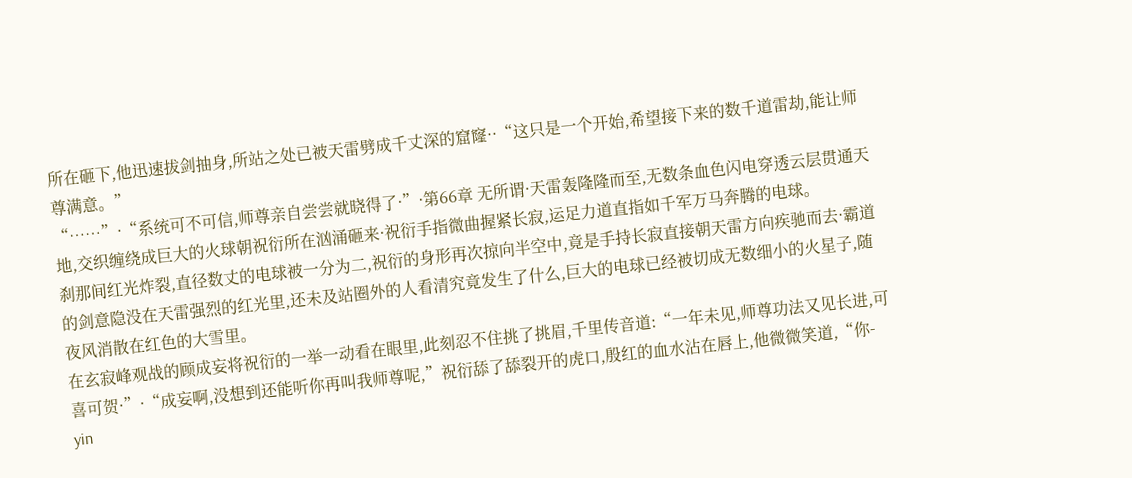所在砸下,他迅速拔剑抽身,所站之处已被天雷劈成千丈深的窟窿··“这只是一个开始,希望接下来的数千道雷劫,能让师尊满意。”
“……”·“系统可不可信,师尊亲自尝尝就晓得了·”·第66章 无所谓·天雷轰隆隆而至,无数条血色闪电穿透云层贯通天地,交织缠绕成巨大的火球朝祝衍所在汹涌砸来·祝衍手指微曲握紧长寂,运足力道直指如千军万马奔腾的电球。
刹那间红光炸裂,直径数丈的电球被一分为二,祝衍的身形再次掠向半空中,竟是手持长寂直接朝天雷方向疾驰而去·霸道的剑意隐没在天雷强烈的红光里,还未及站圈外的人看清究竟发生了什么,巨大的电球已经被切成无数细小的火星子,随夜风消散在红色的大雪里。
在玄寂峰观战的顾成妄将祝衍的一举一动看在眼里,此刻忍不住挑了挑眉,千里传音道:“一年未见,师尊功法又见长进,可喜可贺·”·“成妄啊,没想到还能听你再叫我师尊呢,”祝衍舔了舔裂开的虎口,殷红的血水沾在唇上,他微微笑道,“你- yin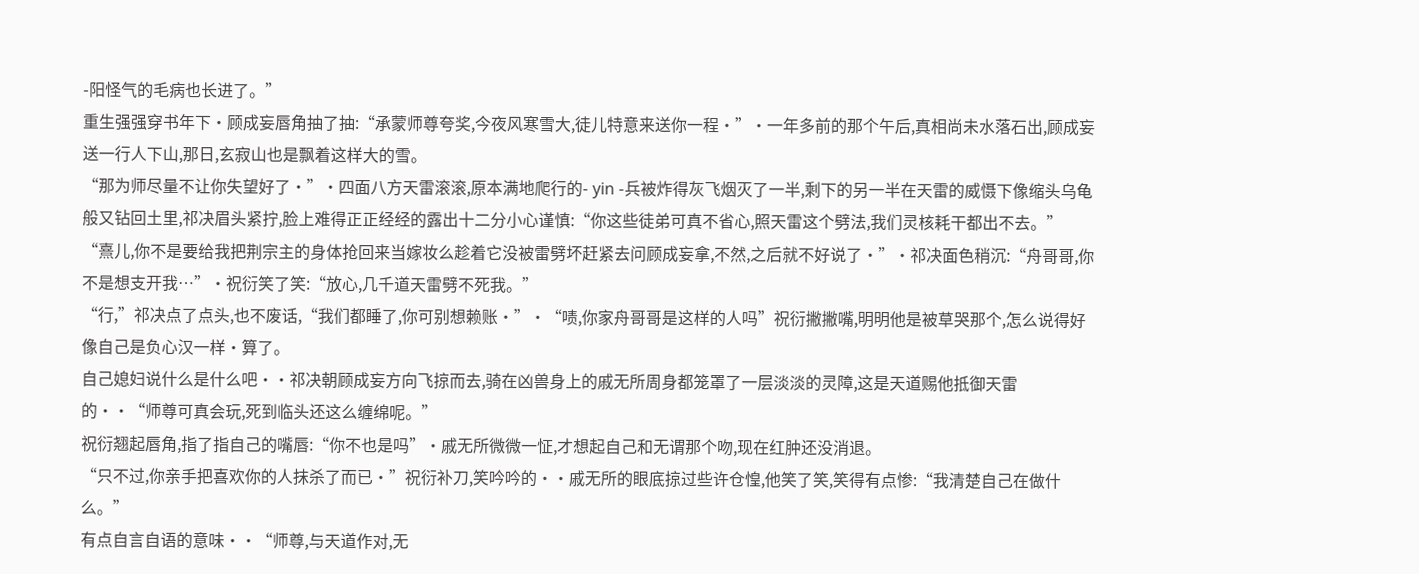-阳怪气的毛病也长进了。”
重生强强穿书年下·顾成妄唇角抽了抽:“承蒙师尊夸奖,今夜风寒雪大,徒儿特意来送你一程·”·一年多前的那个午后,真相尚未水落石出,顾成妄送一行人下山,那日,玄寂山也是飘着这样大的雪。
“那为师尽量不让你失望好了·”·四面八方天雷滚滚,原本满地爬行的- yin -兵被炸得灰飞烟灭了一半,剩下的另一半在天雷的威慑下像缩头乌龟般又钻回土里,祁决眉头紧拧,脸上难得正正经经的露出十二分小心谨慎:“你这些徒弟可真不省心,照天雷这个劈法,我们灵核耗干都出不去。”
“熹儿,你不是要给我把荆宗主的身体抢回来当嫁妆么趁着它没被雷劈坏赶紧去问顾成妄拿,不然,之后就不好说了·”·祁决面色稍沉:“舟哥哥,你不是想支开我…”·祝衍笑了笑:“放心,几千道天雷劈不死我。”
“行,”祁决点了点头,也不废话,“我们都睡了,你可别想赖账·”·“啧,你家舟哥哥是这样的人吗”祝衍撇撇嘴,明明他是被草哭那个,怎么说得好像自己是负心汉一样·算了。
自己媳妇说什么是什么吧··祁决朝顾成妄方向飞掠而去,骑在凶兽身上的戚无所周身都笼罩了一层淡淡的灵障,这是天道赐他抵御天雷的··“师尊可真会玩,死到临头还这么缠绵呢。”
祝衍翘起唇角,指了指自己的嘴唇:“你不也是吗”·戚无所微微一怔,才想起自己和无谓那个吻,现在红肿还没消退。
“只不过,你亲手把喜欢你的人抹杀了而已·”祝衍补刀,笑吟吟的··戚无所的眼底掠过些许仓惶,他笑了笑,笑得有点惨:“我清楚自己在做什么。”
有点自言自语的意味··“师尊,与天道作对,无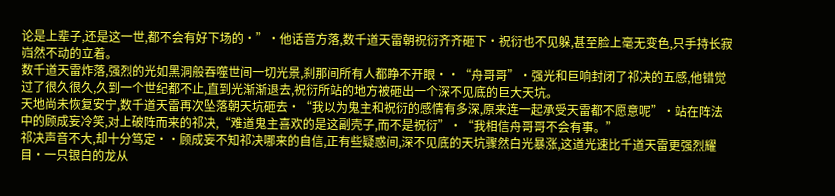论是上辈子,还是这一世,都不会有好下场的·”·他话音方落,数千道天雷朝祝衍齐齐砸下·祝衍也不见躲,甚至脸上毫无变色,只手持长寂岿然不动的立着。
数千道天雷炸落,强烈的光如黑洞般吞噬世间一切光景,刹那间所有人都睁不开眼··“舟哥哥”·强光和巨响封闭了祁决的五感,他错觉过了很久很久,久到一个世纪都不止,直到光渐渐退去,祝衍所站的地方被砸出一个深不见底的巨大天坑。
天地尚未恢复安宁,数千道天雷再次坠落朝天坑砸去·“我以为鬼主和祝衍的感情有多深,原来连一起承受天雷都不愿意呢”·站在阵法中的顾成妄冷笑,对上破阵而来的祁决,“难道鬼主喜欢的是这副壳子,而不是祝衍”·“我相信舟哥哥不会有事。”
祁决声音不大,却十分笃定··顾成妄不知祁决哪来的自信,正有些疑惑间,深不见底的天坑骤然白光暴涨,这道光速比千道天雷更强烈耀目·一只银白的龙从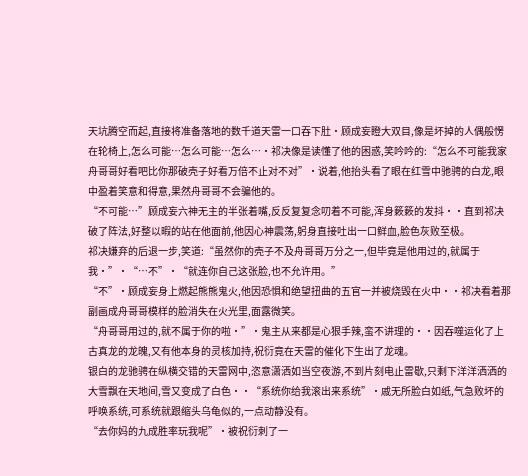天坑腾空而起,直接将准备落地的数千道天雷一口吞下肚·顾成妄瞪大双目,像是坏掉的人偶般愣在轮椅上,怎么可能…怎么可能…怎么…·祁决像是读懂了他的困惑,笑吟吟的:“怎么不可能我家舟哥哥好看吧比你那破壳子好看万倍不止对不对”·说着,他抬头看了眼在红雪中驰骋的白龙,眼中盈着笑意和得意,果然舟哥哥不会骗他的。
“不可能…”顾成妄六神无主的半张着嘴,反反复复念叨着不可能,浑身簌簌的发抖··直到祁决破了阵法,好整以暇的站在他面前,他因心神震荡,躬身直接吐出一口鲜血,脸色灰败至极。
祁决嫌弃的后退一步,笑道:“虽然你的壳子不及舟哥哥万分之一,但毕竟是他用过的,就属于我·”·“…不”·“就连你自己这张脸,也不允许用。”
“不”·顾成妄身上燃起熊熊鬼火,他因恐惧和绝望扭曲的五官一并被烧毁在火中··祁决看着那副画成舟哥哥模样的脸消失在火光里,面露微笑。
“舟哥哥用过的,就不属于你的啦·”·鬼主从来都是心狠手辣,蛮不讲理的··因吞噬运化了上古真龙的龙魄,又有他本身的灵核加持,祝衍竟在天雷的催化下生出了龙魂。
银白的龙驰骋在纵横交错的天雷网中,恣意潇洒如当空夜游,不到片刻电止雷歇,只剩下洋洋洒洒的大雪飘在天地间,雪又变成了白色··“系统你给我滚出来系统”·戚无所脸白如纸,气急败坏的呼唤系统,可系统就跟缩头乌龟似的,一点动静没有。
“去你妈的九成胜率玩我呢”·被祝衍刺了一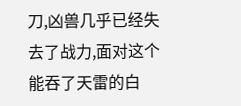刀,凶兽几乎已经失去了战力,面对这个能吞了天雷的白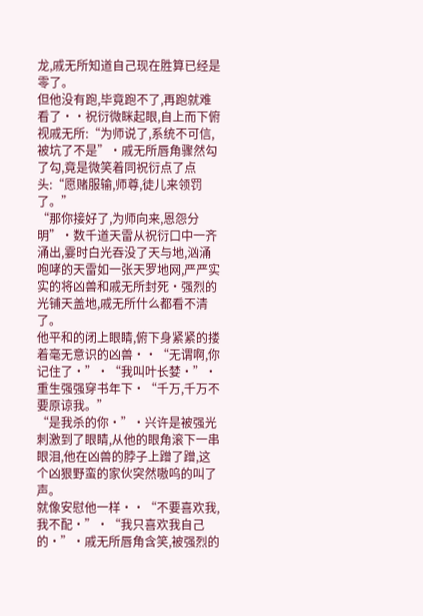龙,戚无所知道自己现在胜算已经是零了。
但他没有跑,毕竟跑不了,再跑就难看了··祝衍微眯起眼,自上而下俯视戚无所:“为师说了,系统不可信,被坑了不是”·戚无所唇角骤然勾了勾,竟是微笑着同祝衍点了点头:“愿赌服输,师尊,徒儿来领罚了。”
“那你接好了,为师向来,恩怨分明”·数千道天雷从祝衍口中一齐涌出,霎时白光吞没了天与地,汹涌咆哮的天雷如一张天罗地网,严严实实的将凶兽和戚无所封死·强烈的光铺天盖地,戚无所什么都看不清了。
他平和的闭上眼睛,俯下身紧紧的搂着毫无意识的凶兽··“无谓啊,你记住了·”·“我叫叶长婪·”·重生强强穿书年下·“千万,千万不要原谅我。”
“是我杀的你·”·兴许是被强光刺激到了眼睛,从他的眼角滚下一串眼泪,他在凶兽的脖子上蹭了蹭,这个凶狠野蛮的家伙突然嗷呜的叫了声。
就像安慰他一样··“不要喜欢我,我不配·”·“我只喜欢我自己的·”·戚无所唇角含笑,被强烈的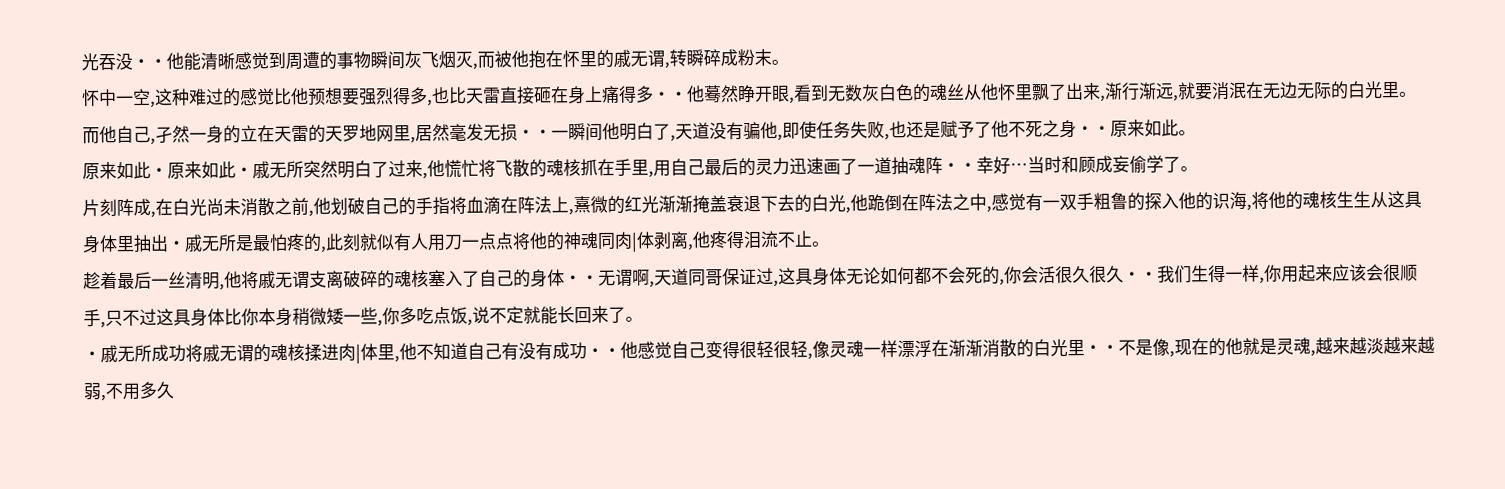光吞没··他能清晰感觉到周遭的事物瞬间灰飞烟灭,而被他抱在怀里的戚无谓,转瞬碎成粉末。
怀中一空,这种难过的感觉比他预想要强烈得多,也比天雷直接砸在身上痛得多··他蓦然睁开眼,看到无数灰白色的魂丝从他怀里飘了出来,渐行渐远,就要消泯在无边无际的白光里。
而他自己,孑然一身的立在天雷的天罗地网里,居然毫发无损··一瞬间他明白了,天道没有骗他,即使任务失败,也还是赋予了他不死之身··原来如此。
原来如此·原来如此·戚无所突然明白了过来,他慌忙将飞散的魂核抓在手里,用自己最后的灵力迅速画了一道抽魂阵··幸好…当时和顾成妄偷学了。
片刻阵成,在白光尚未消散之前,他划破自己的手指将血滴在阵法上,熹微的红光渐渐掩盖衰退下去的白光,他跪倒在阵法之中,感觉有一双手粗鲁的探入他的识海,将他的魂核生生从这具身体里抽出·戚无所是最怕疼的,此刻就似有人用刀一点点将他的神魂同肉|体剥离,他疼得泪流不止。
趁着最后一丝清明,他将戚无谓支离破碎的魂核塞入了自己的身体··无谓啊,天道同哥保证过,这具身体无论如何都不会死的,你会活很久很久··我们生得一样,你用起来应该会很顺手,只不过这具身体比你本身稍微矮一些,你多吃点饭,说不定就能长回来了。
·戚无所成功将戚无谓的魂核揉进肉|体里,他不知道自己有没有成功··他感觉自己变得很轻很轻,像灵魂一样漂浮在渐渐消散的白光里··不是像,现在的他就是灵魂,越来越淡越来越弱,不用多久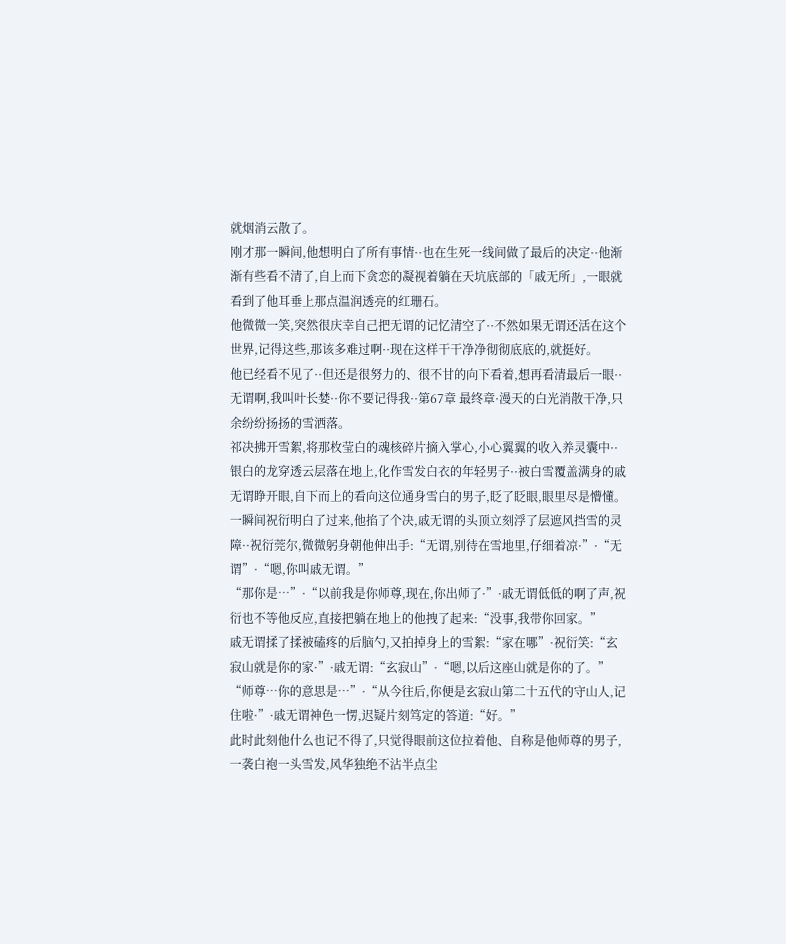就烟消云散了。
刚才那一瞬间,他想明白了所有事情··也在生死一线间做了最后的决定··他渐渐有些看不清了,自上而下贪恋的凝视着躺在天坑底部的「戚无所」,一眼就看到了他耳垂上那点温润透亮的红珊石。
他微微一笑,突然很庆幸自己把无谓的记忆清空了··不然如果无谓还活在这个世界,记得这些,那该多难过啊··现在这样干干净净彻彻底底的,就挺好。
他已经看不见了··但还是很努力的、很不甘的向下看着,想再看清最后一眼··无谓啊,我叫叶长婪··你不要记得我··第67章 最终章·漫天的白光消散干净,只余纷纷扬扬的雪洒落。
祁决拂开雪絮,将那枚莹白的魂核碎片摘入掌心,小心翼翼的收入养灵囊中··银白的龙穿透云层落在地上,化作雪发白衣的年轻男子··被白雪覆盖满身的戚无谓睁开眼,自下而上的看向这位通身雪白的男子,眨了眨眼,眼里尽是懵懂。
一瞬间祝衍明白了过来,他掐了个决,戚无谓的头顶立刻浮了层遮风挡雪的灵障··祝衍莞尔,微微躬身朝他伸出手:“无谓,别待在雪地里,仔细着凉·”·“无谓”·“嗯,你叫戚无谓。”
“那你是…”·“以前我是你师尊,现在,你出师了·”·戚无谓低低的啊了声,祝衍也不等他反应,直接把躺在地上的他拽了起来:“没事,我带你回家。”
戚无谓揉了揉被磕疼的后脑勺,又拍掉身上的雪絮:“家在哪”·祝衍笑:“玄寂山就是你的家·”·戚无谓:“玄寂山”·“嗯,以后这座山就是你的了。”
“师尊…你的意思是…”·“从今往后,你便是玄寂山第二十五代的守山人,记住啦·”·戚无谓神色一愣,迟疑片刻笃定的答道:“好。”
此时此刻他什么也记不得了,只觉得眼前这位拉着他、自称是他师尊的男子,一袭白袍一头雪发,风华独绝不沾半点尘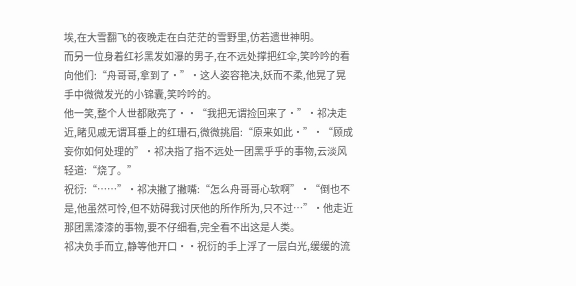埃,在大雪翻飞的夜晚走在白茫茫的雪野里,仿若遗世神明。
而另一位身着红衫黑发如瀑的男子,在不远处撑把红伞,笑吟吟的看向他们:“舟哥哥,拿到了·”·这人姿容艳决,妖而不柔,他晃了晃手中微微发光的小锦囊,笑吟吟的。
他一笑,整个人世都敞亮了··“我把无谓捡回来了·”·祁决走近,睹见戚无谓耳垂上的红珊石,微微挑眉:“原来如此·”·“顾成妄你如何处理的”·祁决指了指不远处一团黑乎乎的事物,云淡风轻道:“烧了。”
祝衍:“……”·祁决撇了撇嘴:“怎么舟哥哥心软啊”·“倒也不是,他虽然可怜,但不妨碍我讨厌他的所作所为,只不过…”·他走近那团黑漆漆的事物,要不仔细看,完全看不出这是人类。
祁决负手而立,静等他开口··祝衍的手上浮了一层白光,缓缓的流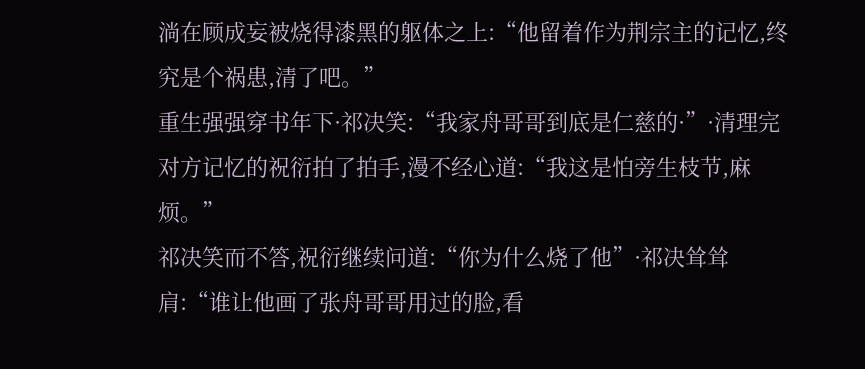淌在顾成妄被烧得漆黑的躯体之上:“他留着作为荆宗主的记忆,终究是个祸患,清了吧。”
重生强强穿书年下·祁决笑:“我家舟哥哥到底是仁慈的·”·清理完对方记忆的祝衍拍了拍手,漫不经心道:“我这是怕旁生枝节,麻烦。”
祁决笑而不答,祝衍继续问道:“你为什么烧了他”·祁决耸耸肩:“谁让他画了张舟哥哥用过的脸,看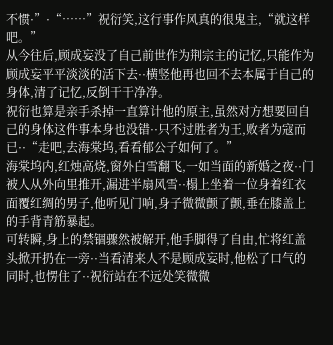不惯·”·“……”祝衍笑,这行事作风真的很鬼主,“就这样吧。”
从今往后,顾成妄没了自己前世作为荆宗主的记忆,只能作为顾成妄平平淡淡的活下去··横竖他再也回不去本属于自己的身体,清了记忆,反倒干干净净。
祝衍也算是亲手杀掉一直算计他的原主,虽然对方想要回自己的身体这件事本身也没错··只不过胜者为王,败者为寇而已··“走吧,去海棠坞,看看郁公子如何了。”
海棠坞内,红烛高烧,窗外白雪翻飞,一如当面的新婚之夜··门被人从外向里推开,漏进半扇风雪··榻上坐着一位身着红衣面覆红绸的男子,他听见门响,身子微微颤了颤,垂在膝盖上的手背青筋暴起。
可转瞬,身上的禁锢骤然被解开,他手脚得了自由,忙将红盖头掀开扔在一旁··当看清来人不是顾成妄时,他松了口气的同时,也愣住了··祝衍站在不远处笑微微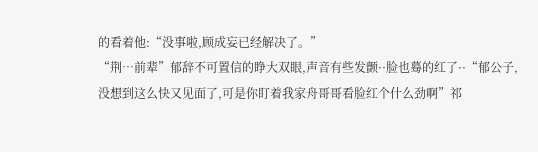的看着他:“没事啦,顾成妄已经解决了。”
“荆…前辈”郁辞不可置信的睁大双眼,声音有些发颤··脸也蓦的红了··“郁公子,没想到这么快又见面了,可是你盯着我家舟哥哥看脸红个什么劲啊”祁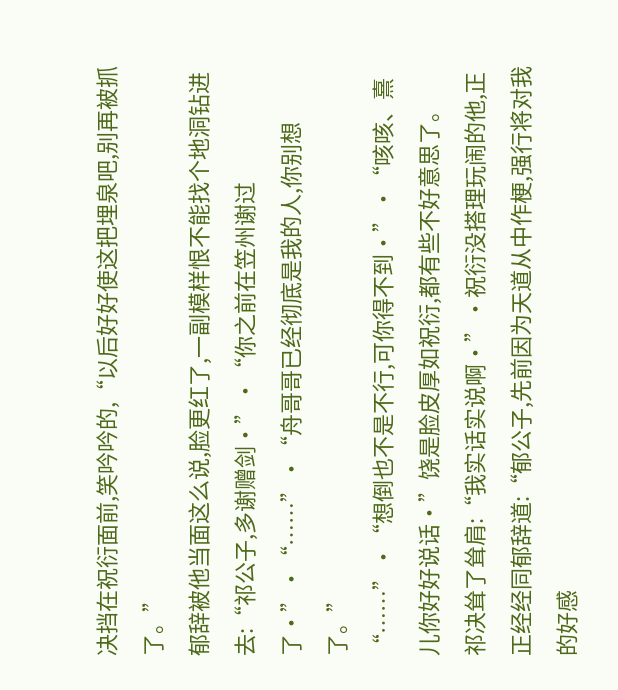决挡在祝衍面前,笑吟吟的,“以后好好使这把埋泉吧,别再被抓了。”
郁辞被他当面这么说,脸更红了,一副模样恨不能找个地洞钻进去:“祁公子,多谢赠剑·”·“你之前在笠州谢过了·”·“……”·“舟哥哥已经彻底是我的人,你别想了。”
“……”·“想倒也不是不行,可你得不到·”·“咳咳、熹儿你好好说话·”饶是脸皮厚如祝衍,都有些不好意思了。
祁决耸了耸肩:“我实话实说啊·”·祝衍没搭理玩闹的他,正正经经同郁辞道:“郁公子,先前因为天道从中作梗,强行将对我的好感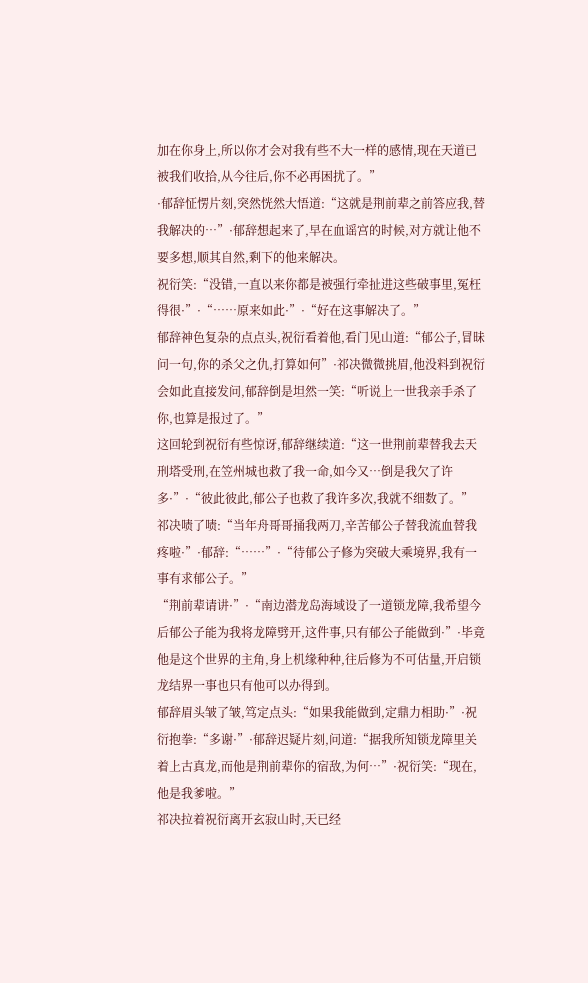加在你身上,所以你才会对我有些不大一样的感情,现在天道已被我们收拾,从今往后,你不必再困扰了。”
·郁辞怔愣片刻,突然恍然大悟道:“这就是荆前辈之前答应我,替我解决的…”·郁辞想起来了,早在血谣宫的时候,对方就让他不要多想,顺其自然,剩下的他来解决。
祝衍笑:“没错,一直以来你都是被强行牵扯进这些破事里,冤枉得很·”·“……原来如此·”·“好在这事解决了。”
郁辞神色复杂的点点头,祝衍看着他,看门见山道:“郁公子,冒昧问一句,你的杀父之仇,打算如何”·祁决微微挑眉,他没料到祝衍会如此直接发问,郁辞倒是坦然一笑:“听说上一世我亲手杀了你,也算是报过了。”
这回轮到祝衍有些惊讶,郁辞继续道:“这一世荆前辈替我去天刑塔受刑,在笠州城也救了我一命,如今又…倒是我欠了许多·”·“彼此彼此,郁公子也救了我许多次,我就不细数了。”
祁决啧了啧:“当年舟哥哥捅我两刀,辛苦郁公子替我流血替我疼啦·”·郁辞:“……”·“待郁公子修为突破大乘境界,我有一事有求郁公子。”
“荆前辈请讲·”·“南边潜龙岛海域设了一道锁龙障,我希望今后郁公子能为我将龙障劈开,这件事,只有郁公子能做到·”·毕竟他是这个世界的主角,身上机缘种种,往后修为不可估量,开启锁龙结界一事也只有他可以办得到。
郁辞眉头皱了皱,笃定点头:“如果我能做到,定鼎力相助·”·祝衍抱拳:“多谢·”·郁辞迟疑片刻,问道:“据我所知锁龙障里关着上古真龙,而他是荆前辈你的宿敌,为何…”·祝衍笑:“现在,他是我爹啦。”
祁决拉着祝衍离开玄寂山时,天已经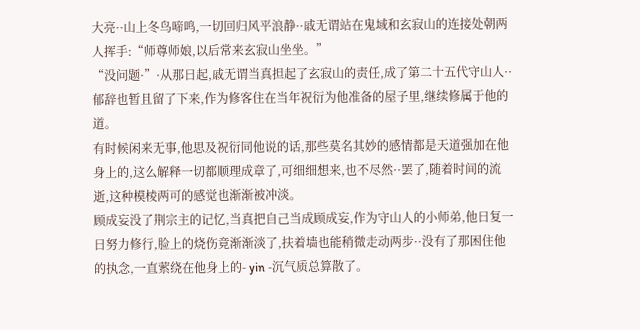大亮··山上冬鸟啼鸣,一切回归风平浪静··戚无谓站在鬼域和玄寂山的连接处朝两人挥手:“师尊师娘,以后常来玄寂山坐坐。”
“没问题·”·从那日起,戚无谓当真担起了玄寂山的责任,成了第二十五代守山人··郁辞也暂且留了下来,作为修客住在当年祝衍为他准备的屋子里,继续修属于他的道。
有时候闲来无事,他思及祝衍同他说的话,那些莫名其妙的感情都是天道强加在他身上的,这么解释一切都顺理成章了,可细细想来,也不尽然··罢了,随着时间的流逝,这种模棱两可的感觉也渐渐被冲淡。
顾成妄没了荆宗主的记忆,当真把自己当成顾成妄,作为守山人的小师弟,他日复一日努力修行,脸上的烧伤竟渐渐淡了,扶着墙也能稍微走动两步··没有了那困住他的执念,一直萦绕在他身上的- yin -沉气质总算散了。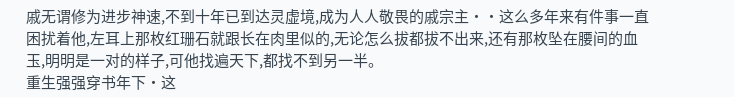戚无谓修为进步神速,不到十年已到达灵虚境,成为人人敬畏的戚宗主··这么多年来有件事一直困扰着他,左耳上那枚红珊石就跟长在肉里似的,无论怎么拔都拔不出来,还有那枚坠在腰间的血玉,明明是一对的样子,可他找遍天下,都找不到另一半。
重生强强穿书年下·这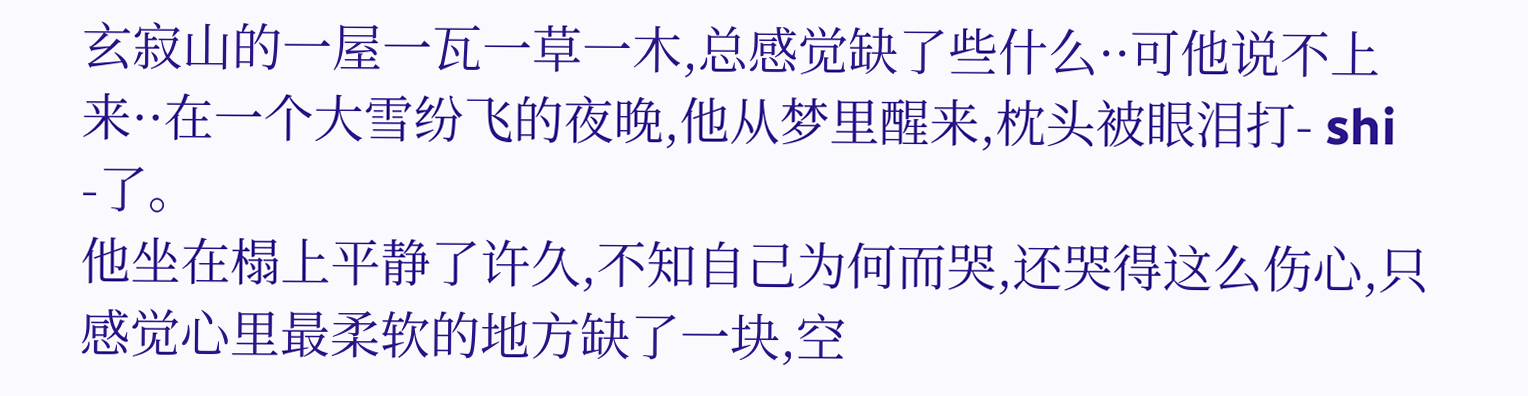玄寂山的一屋一瓦一草一木,总感觉缺了些什么··可他说不上来··在一个大雪纷飞的夜晚,他从梦里醒来,枕头被眼泪打- shi -了。
他坐在榻上平静了许久,不知自己为何而哭,还哭得这么伤心,只感觉心里最柔软的地方缺了一块,空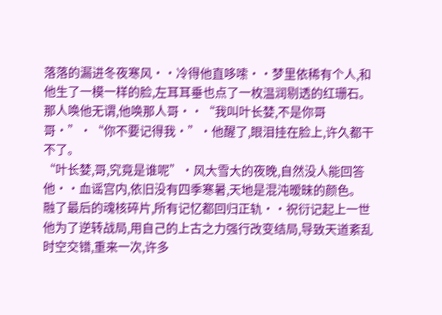落落的漏进冬夜寒风··冷得他直哆嗦··梦里依稀有个人,和他生了一模一样的脸,左耳耳垂也点了一枚温润剔透的红珊石。
那人唤他无谓,他唤那人哥··“我叫叶长婪,不是你哥哥·”·“你不要记得我·”·他醒了,眼泪挂在脸上,许久都干不了。
“叶长婪,哥,究竟是谁呢”·风大雪大的夜晚,自然没人能回答他··血谣宫内,依旧没有四季寒暑,天地是混沌暧昧的颜色。
融了最后的魂核碎片,所有记忆都回归正轨··祝衍记起上一世他为了逆转战局,用自己的上古之力强行改变结局,导致天道紊乱时空交错,重来一次,许多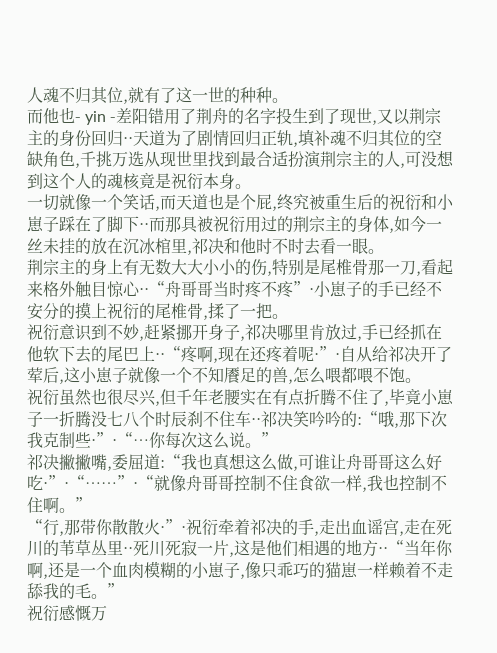人魂不归其位,就有了这一世的种种。
而他也- yin -差阳错用了荆舟的名字投生到了现世,又以荆宗主的身份回归··天道为了剧情回归正轨,填补魂不归其位的空缺角色,千挑万选从现世里找到最合适扮演荆宗主的人,可没想到这个人的魂核竟是祝衍本身。
一切就像一个笑话,而天道也是个屁,终究被重生后的祝衍和小崽子踩在了脚下··而那具被祝衍用过的荆宗主的身体,如今一丝未挂的放在沉冰棺里,祁决和他时不时去看一眼。
荆宗主的身上有无数大大小小的伤,特别是尾椎骨那一刀,看起来格外触目惊心··“舟哥哥当时疼不疼”·小崽子的手已经不安分的摸上祝衍的尾椎骨,揉了一把。
祝衍意识到不妙,赶紧挪开身子,祁决哪里肯放过,手已经抓在他软下去的尾巴上··“疼啊,现在还疼着呢·”·自从给祁决开了荤后,这小崽子就像一个不知餍足的兽,怎么喂都喂不饱。
祝衍虽然也很尽兴,但千年老腰实在有点折腾不住了,毕竟小崽子一折腾没七八个时辰刹不住车··祁决笑吟吟的:“哦,那下次我克制些·”·“…你每次这么说。”
祁决撇撇嘴,委屈道:“我也真想这么做,可谁让舟哥哥这么好吃·”·“……”·“就像舟哥哥控制不住食欲一样,我也控制不住啊。”
“行,那带你散散火·”·祝衍牵着祁决的手,走出血谣宫,走在死川的苇草丛里··死川死寂一片,这是他们相遇的地方··“当年你啊,还是一个血肉模糊的小崽子,像只乖巧的猫崽一样赖着不走舔我的毛。”
祝衍感慨万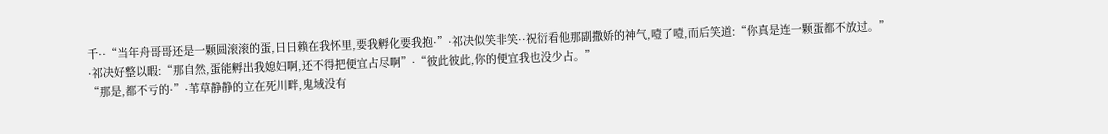千··“当年舟哥哥还是一颗圆滚滚的蛋,日日赖在我怀里,要我孵化要我抱·”·祁决似笑非笑··祝衍看他那副撒娇的神气,噎了噎,而后笑道:“你真是连一颗蛋都不放过。”
·祁决好整以暇:“那自然,蛋能孵出我媳妇啊,还不得把便宜占尽啊”·“彼此彼此,你的便宜我也没少占。”
“那是,都不亏的·”·苇草静静的立在死川畔,鬼域没有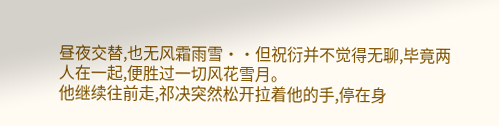昼夜交替,也无风霜雨雪··但祝衍并不觉得无聊,毕竟两人在一起,便胜过一切风花雪月。
他继续往前走,祁决突然松开拉着他的手,停在身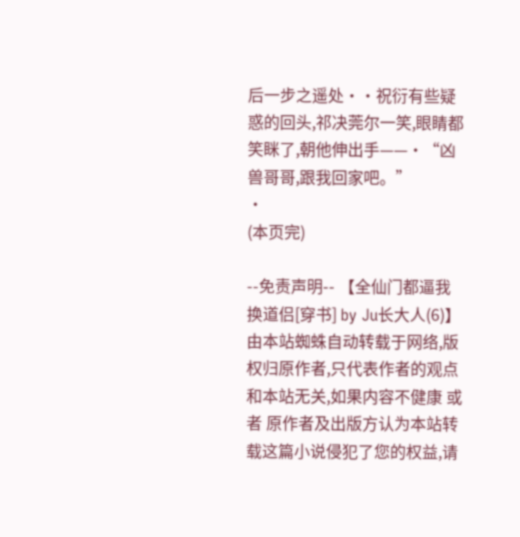后一步之遥处··祝衍有些疑惑的回头,祁决莞尔一笑,眼睛都笑眯了,朝他伸出手——·“凶兽哥哥,跟我回家吧。”
·
(本页完)

--免责声明-- 【全仙门都逼我换道侣[穿书] by Ju长大人(6)】由本站蜘蛛自动转载于网络,版权归原作者,只代表作者的观点和本站无关,如果内容不健康 或者 原作者及出版方认为本站转载这篇小说侵犯了您的权益,请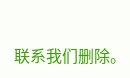联系我们删除。